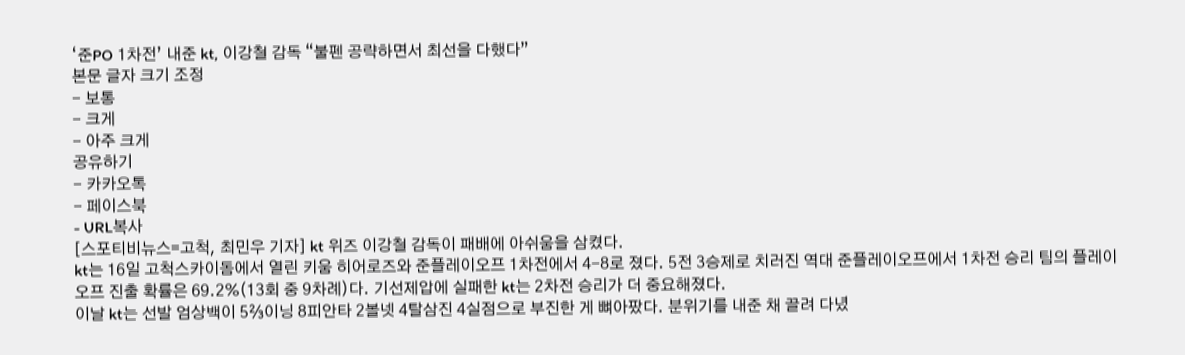‘준PO 1차전’ 내준 kt, 이강철 감독 “불펜 공략하면서 최선을 다했다”
본문 글자 크기 조정
- 보통
- 크게
- 아주 크게
공유하기
- 카카오톡
- 페이스북
- URL복사
[스포티비뉴스=고척, 최민우 기자] kt 위즈 이강철 감독이 패배에 아쉬움을 삼켰다.
kt는 16일 고척스카이돔에서 열린 키움 히어로즈와 준플레이오프 1차전에서 4-8로 졌다. 5전 3승제로 치러진 역대 준플레이오프에서 1차전 승리 팀의 플레이오프 진출 확률은 69.2%(13회 중 9차례)다. 기선제압에 실패한 kt는 2차전 승리가 더 중요해졌다.
이날 kt는 선발 엄상백이 5⅔이닝 8피안타 2볼넷 4탈삼진 4실점으로 부진한 게 뼈아팠다. 분위기를 내준 채 끌려 다녔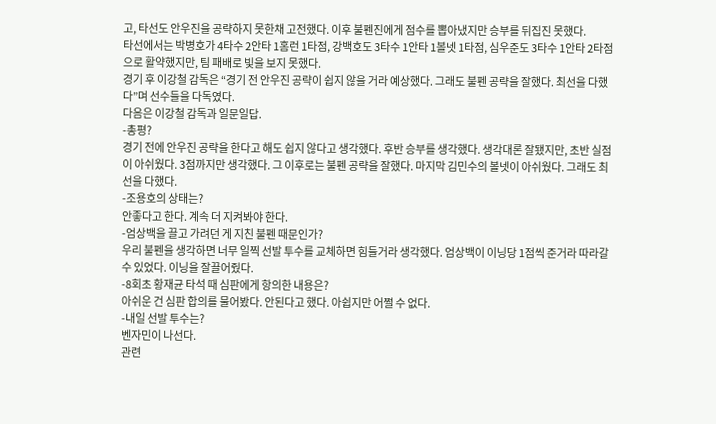고, 타선도 안우진을 공략하지 못한채 고전했다. 이후 불펜진에게 점수를 뽑아냈지만 승부를 뒤집진 못했다.
타선에서는 박병호가 4타수 2안타 1홈런 1타점, 강백호도 3타수 1안타 1볼넷 1타점, 심우준도 3타수 1안타 2타점으로 활약했지만, 팀 패배로 빛을 보지 못했다.
경기 후 이강철 감독은 “경기 전 안우진 공략이 쉽지 않을 거라 예상했다. 그래도 불펜 공략을 잘했다. 최선을 다했다”며 선수들을 다독였다.
다음은 이강철 감독과 일문일답.
-총평?
경기 전에 안우진 공략을 한다고 해도 쉽지 않다고 생각했다. 후반 승부를 생각했다. 생각대론 잘됐지만, 초반 실점이 아쉬웠다. 3점까지만 생각했다. 그 이후로는 불펜 공략을 잘했다. 마지막 김민수의 볼넷이 아쉬웠다. 그래도 최선을 다했다.
-조용호의 상태는?
안좋다고 한다. 계속 더 지켜봐야 한다.
-엄상백을 끌고 가려던 게 지친 불펜 때문인가?
우리 불펜을 생각하면 너무 일찍 선발 투수를 교체하면 힘들거라 생각했다. 엄상백이 이닝당 1점씩 준거라 따라갈 수 있었다. 이닝을 잘끌어줬다.
-8회초 황재균 타석 때 심판에게 항의한 내용은?
아쉬운 건 심판 합의를 물어봤다. 안된다고 했다. 아쉽지만 어쩔 수 없다.
-내일 선발 투수는?
벤자민이 나선다.
관련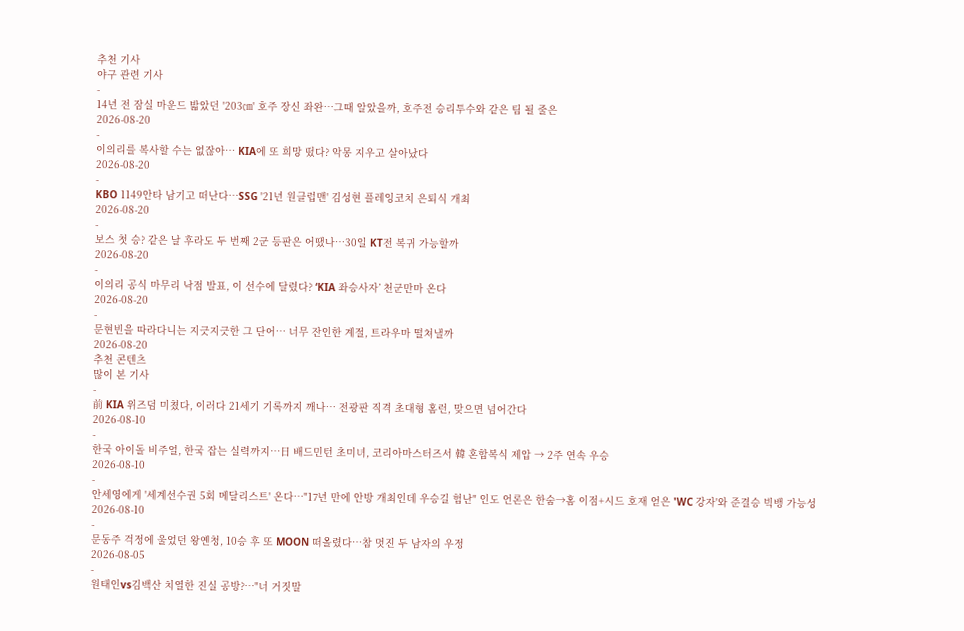추천 기사
야구 관련 기사
-
14년 전 잠실 마운드 밟았던 '203㎝' 호주 장신 좌완…그때 알았을까, 호주전 승리투수와 같은 팀 될 줄은
2026-08-20
-
이의리를 복사할 수는 없잖아… KIA에 또 희망 떴다? 악몽 지우고 살아났다
2026-08-20
-
KBO 1149안타 남기고 떠난다…SSG '21년 원클럽맨' 김성현 플레잉코치 은퇴식 개최
2026-08-20
-
보스 첫 승? 같은 날 후라도 두 번째 2군 등판은 어땠나…30일 KT전 복귀 가능할까
2026-08-20
-
이의리 공식 마무리 낙점 발표, 이 선수에 달렸다? ‘KIA 좌승사자’ 천군만마 온다
2026-08-20
-
문현빈을 따라다니는 지긋지긋한 그 단어… 너무 잔인한 계절, 트라우마 떨쳐낼까
2026-08-20
추천 콘텐츠
많이 본 기사
-
前 KIA 위즈덤 미쳤다, 이러다 21세기 기록까지 깨나… 전광판 직격 초대형 홈런, 맞으면 넘어간다
2026-08-10
-
한국 아이돌 비주얼, 한국 잡는 실력까지…日 배드민턴 초미녀, 코리아마스터즈서 韓 혼합복식 제압 → 2주 연속 우승
2026-08-10
-
안세영에게 '세계선수권 5회 메달리스트' 온다…"17년 만에 안방 개최인데 우승길 험난" 인도 언론은 한숨→홈 이점+시드 호재 얻은 'WC 강자'와 준결승 빅뱅 가능성
2026-08-10
-
문동주 걱정에 울었던 왕옌청, 10승 후 또 MOON 떠올렸다…참 멋진 두 남자의 우정
2026-08-05
-
원태인vs김백산 치열한 진실 공방?…"너 거짓말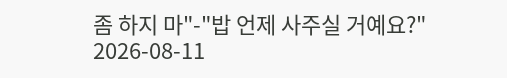좀 하지 마"-"밥 언제 사주실 거예요?"
2026-08-11